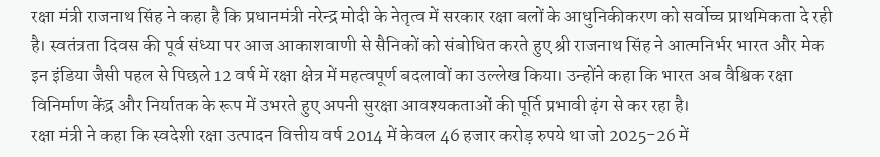रक्षा मंत्री राजनाथ सिंह ने कहा है कि प्रधानमंत्री नरेन्द्र मोदी के नेतृत्व में सरकार रक्षा बलों के आधुनिकीकरण को सर्वोच्च प्राथमिकता दे रही है। स्वतंत्रता दिवस की पूर्व संध्या पर आज आकाशवाणी से सैनिकों को संबोधित करते हुए श्री राजनाथ सिंह ने आत्मनिर्भर भारत और मेक इन इंडिया जैसी पहल से पिछले 12 वर्ष में रक्षा क्षेत्र में महत्वपूर्ण बदलावों का उल्लेख किया। उन्होंने कहा कि भारत अब वैश्विक रक्षा विनिर्माण केंद्र और निर्यातक के रूप में उभरते हुए अपनी सुरक्षा आवश्यकताओं की पूर्ति प्रभावी ढ़ंग से कर रहा है।
रक्षा मंत्री ने कहा कि स्वदेशी रक्षा उत्पादन वित्तीय वर्ष 2014 में केवल 46 हजार करोड़ रुपये था जो 2025-26 में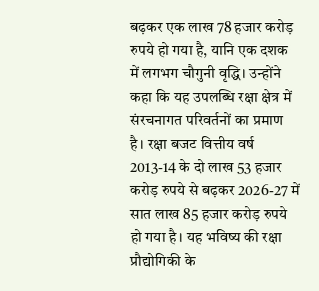बढ़कर एक लाख 78 हजार करोड़ रुपये हो गया है, यानि एक दशक में लगभग चौगुनी वृद्धि। उन्होंने कहा कि यह उपलब्धि रक्षा क्षेत्र में संरचनागत परिवर्तनों का प्रमाण है। रक्षा बजट वित्तीय वर्ष 2013-14 के दो लाख 53 हजार करोड़ रुपये से बढ़कर 2026-27 में सात लाख 85 हजार करोड़ रुपये हो गया है। यह भविष्य की रक्षा प्रौद्योगिकी के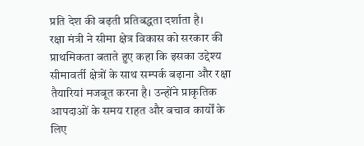प्रति देश की बढ़ती प्रतिबद्धता दर्शाता है।
रक्षा मंत्री ने सीमा क्षेत्र विकास को सरकार की प्राथमिकता बताते हुए कहा कि इसका उद्देश्य सीमावर्ती क्षेत्रों के साथ सम्पर्क बढ़ाना और रक्षा तैयारियां मजबूत करना है। उन्होंने प्राकृतिक आपदाओं के समय राहत और बचाव कार्यों के लिए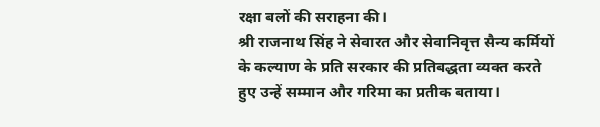रक्षा बलों की सराहना की।
श्री राजनाथ सिंह ने सेवारत और सेवानिवृत्त सैन्य कर्मियों के कल्याण के प्रति सरकार की प्रतिबद्धता व्यक्त करते हुए उन्हें सम्मान और गरिमा का प्रतीक बताया।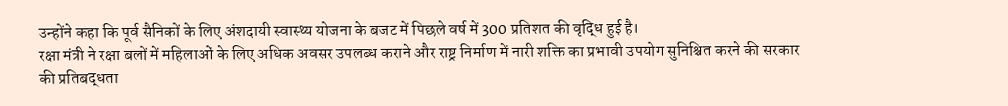उन्होंने कहा कि पूर्व सैनिकों के लिए अंशदायी स्वास्थ्य योजना के बजट में पिछले वर्ष में 300 प्रतिशत की वृद्धि हुई है।
रक्षा मंत्री ने रक्षा बलों में महिलाओं के लिए अधिक अवसर उपलब्ध कराने और राष्ट्र निर्माण में नारी शक्ति का प्रभावी उपयोग सुनिश्चित करने की सरकार की प्रतिबद्धता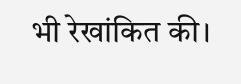भी रेखांकित की।